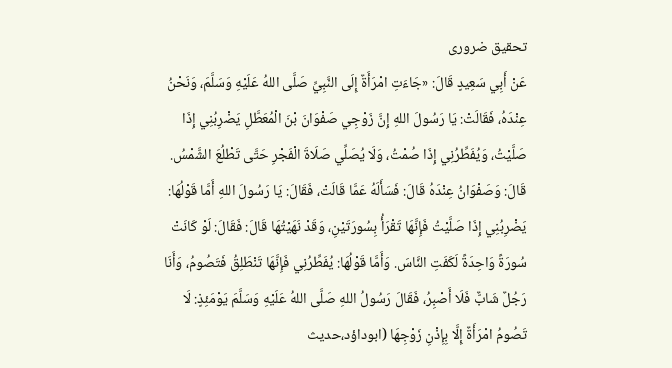تحقیق ضروری
عَنْ أَبِي سَعِيدٍ قَالَ: «جَاءَتِ امْرَأَةٌ إِلَى النَّبِيِّ صَلَّى اللهُ عَلَيْهِ وَسَلَّمَ، وَنَحْنُ عِنْدَهُ، فَقَالَتْ: يَا رَسُولَ اللهِ إِنَّ زَوْجِي صَفْوَانَ بْنَ الْمُعَطَّلِ يَضْرِبُنِي إِذَا صَلَّيْتُ، وَيُفَطِّرُنِي إِذَا صُمْتُ، وَلَا يُصَلِّي صَلَاةَ الْفَجْرِ حَتَّى تَطْلُعَ الشَّمْسُ. قَالَ: وَصَفْوَانُ عِنْدَهُ قَالَ: فَسَأَلَهُ عَمَّا قَالَتْ، فَقَالَ: يَا رَسُولَ اللهِ أَمَّا قَوْلُهَا: يَضْرِبُنِي إِذَا صَلَّيْتُ فَإِنَّهَا تَقْرَأُ بِسُورَتَيْنِ، وَقَدْ نَهَيْتُهَا قَالَ: فَقَالَ: لَوْ كَانَتْ سُورَةً وَاحِدَةً لَكَفَتِ النَّاسَ. وَأَمَّا قَوْلُهَا: يُفَطِّرُنِي فَإِنَّهَا تَنْطَلِقُ فَتَصُومُ، وَأَنَا رَجُلٌ شَابٌّ فَلَا أَصْبِرُ، فَقَالَ رَسُولُ اللهِ صَلَّى اللهُ عَلَيْهِ وَسَلَّمَ يَوْمَئِذٍ: لَا تَصُومُ امْرَأَةٌ إِلَّا بِإِذْنِ زَوْجِهَا (ابوداؤد،حدیث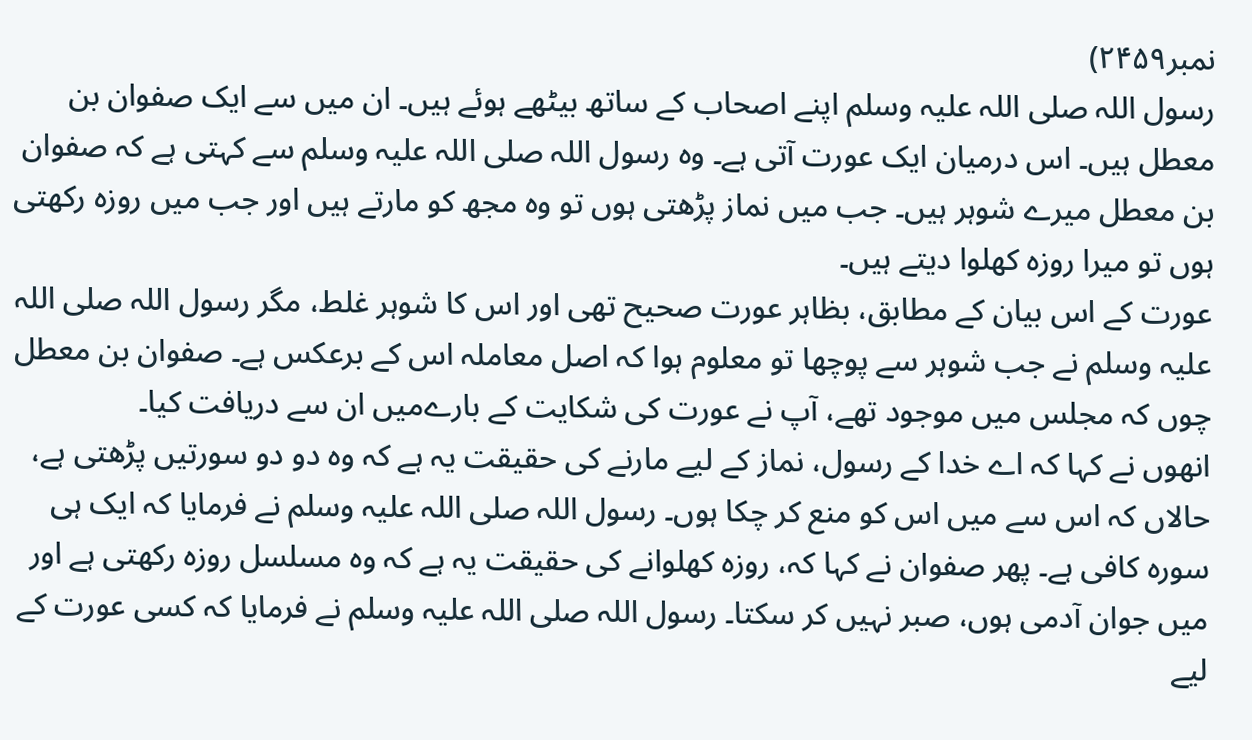نمبر۲۴۵۹)
رسول اللہ صلی اللہ علیہ وسلم اپنے اصحاب کے ساتھ بیٹھے ہوئے ہیں۔ ان میں سے ایک صفوان بن معطل ہیں۔ اس درمیان ایک عورت آتی ہے۔ وہ رسول اللہ صلی اللہ علیہ وسلم سے کہتی ہے کہ صفوان بن معطل میرے شوہر ہیں۔ جب میں نماز پڑھتی ہوں تو وہ مجھ کو مارتے ہیں اور جب میں روزہ رکھتی ہوں تو میرا روزہ کھلوا دیتے ہیں۔
عورت کے اس بیان کے مطابق، بظاہر عورت صحیح تھی اور اس کا شوہر غلط، مگر رسول اللہ صلی اللہ علیہ وسلم نے جب شوہر سے پوچھا تو معلوم ہوا کہ اصل معاملہ اس کے برعکس ہے۔ صفوان بن معطل چوں کہ مجلس میں موجود تھے، آپ نے عورت کی شکایت کے بارےمیں ان سے دریافت کیا۔
انھوں نے کہا کہ اے خدا کے رسول، نماز کے لیے مارنے کی حقیقت یہ ہے کہ وہ دو دو سورتیں پڑھتی ہے، حالاں کہ اس سے میں اس کو منع کر چکا ہوں۔ رسول اللہ صلی اللہ علیہ وسلم نے فرمایا کہ ایک ہی سورہ کافی ہے۔ پھر صفوان نے کہا کہ، روزہ کھلوانے کی حقیقت یہ ہے کہ وہ مسلسل روزہ رکھتی ہے اور میں جوان آدمی ہوں، صبر نہیں کر سکتا۔ رسول اللہ صلی اللہ علیہ وسلم نے فرمایا کہ کسی عورت کے لیے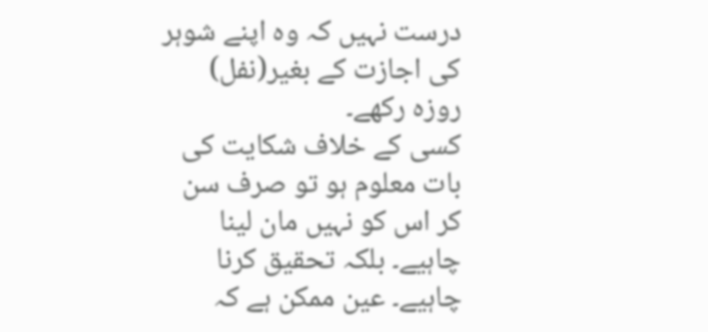درست نہیں کہ وہ اپنے شوہر کی اجازت کے بغیر(نفل) روزہ رکھے۔
کسی کے خلاف شکایت کی بات معلوم ہو تو صرف سن کر اس کو نہیں مان لینا چاہیے۔ بلکہ تحقیق کرنا چاہیے۔ عین ممکن ہے کہ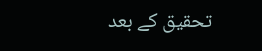تحقیق کے بعد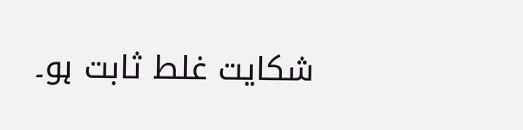شکایت غلط ثابت ہو۔